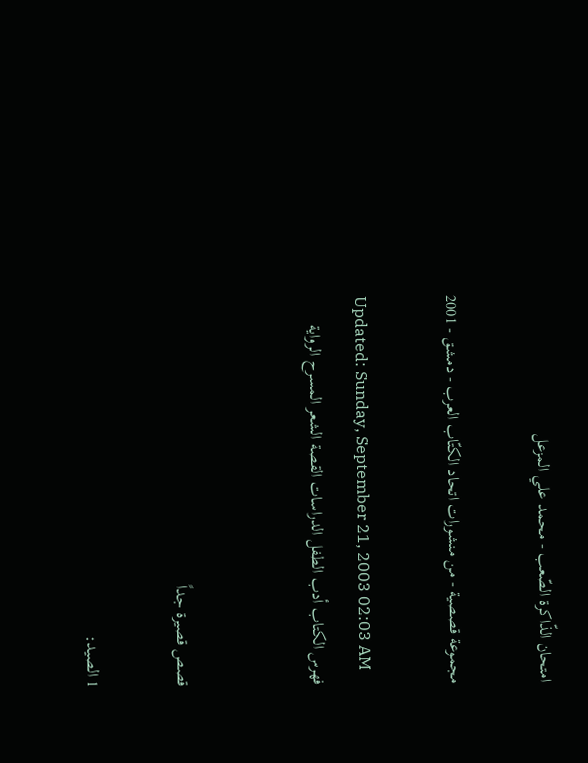امتحان الذّاكرة الصّعب - محمد علي المزعل

مجموعة قصصية - من منشورات اتحاد الكتّاب العرب - دمشق - 2001

Updated: Sunday, September 21, 2003 02:03 AM
فهرس الكتاب أدب الطفل الدراسات القصة الشعر المسرح الرواية


قصص قصيرة جداً

1 الصيد: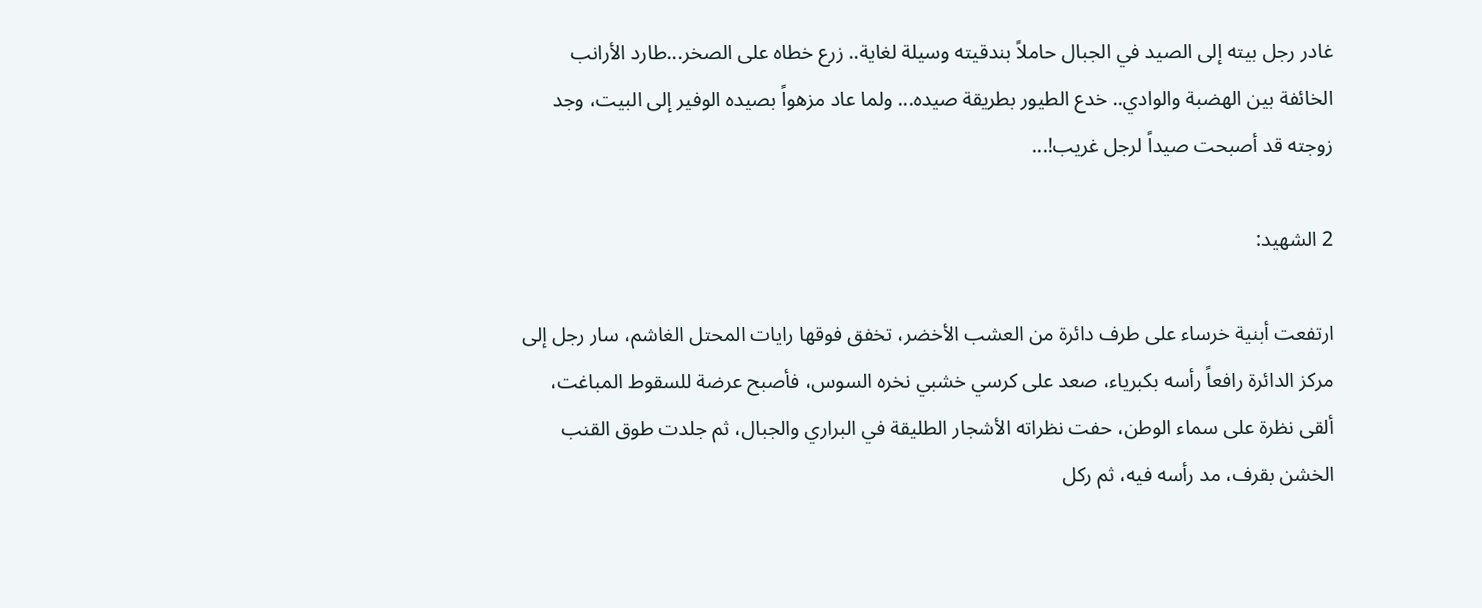غادر رجل بيته إلى الصيد في الجبال حاملاً بندقيته وسيلة لغاية.. زرع خطاه على الصخر...طارد الأرانب الخائفة بين الهضبة والوادي.. خدع الطيور بطريقة صيده... ولما عاد مزهواً بصيده الوفير إلى البيت، وجد زوجته قد أصبحت صيداً لرجل غريب!...

2 الشهيد:

ارتفعت أبنية خرساء على طرف دائرة من العشب الأخضر، تخفق فوقها رايات المحتل الغاشم، سار رجل إلى مركز الدائرة رافعاً رأسه بكبرياء، صعد على كرسي خشبي نخره السوس، فأصبح عرضة للسقوط المباغت، ألقى نظرة على سماء الوطن، حفت نظراته الأشجار الطليقة في البراري والجبال، ثم جلدت طوق القنب الخشن بقرف، مد رأسه فيه، ثم ركل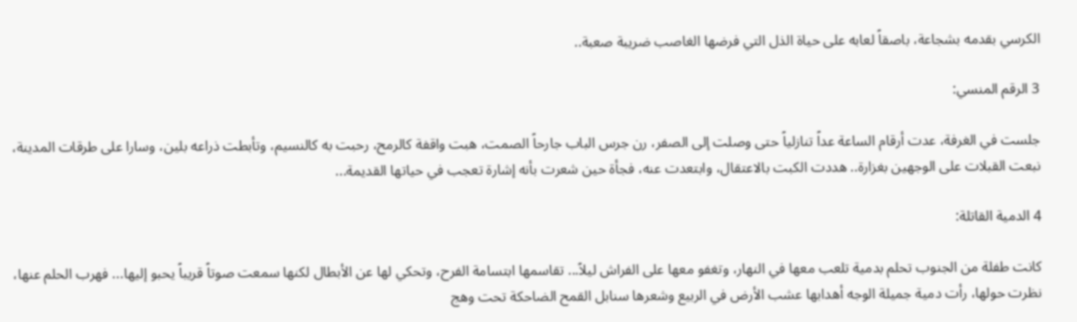الكرسي بقدمه بشجاعة، باصقاً لعابه على حياة الذل التي فرضها الغاصب ضريبة صعبة..

3 الرقم المنسي:

جلست في الغرفة، عدت أرقام الساعة عداً تنازلياً حتى وصلت إلى الصفر، رن جرس الباب جارحاً الصمت، هبت واقفة كالرمح، رحبت به كالنسيم، وتأبطت ذراعه بلين، وسارا على طرقات المدينة، نبعت القبلات على الوجهين بغزارة.. هددت الكبت بالاعتقال، وابتعدت عنه، فجأة حين شعرت بأنه إشارة تعجب في حياتها القديمة...

4 الدمية القاتلة:

كانت طفلة من الجنوب تحلم بدمية تلعب معها في النهار، وتغفو معها على الفراش ليلاً... تقاسمها ابتسامة الفرح، وتحكي لها عن الأبطال لكنها سمعت صوتاً قريباً يحبو إليها... فهرب الحلم عنها، نظرت حولها، رأت دمية جميلة الوجه أهدابها عشب الأرض في الربيع وشعرها سنابل القمح الضاحكة تحت وهج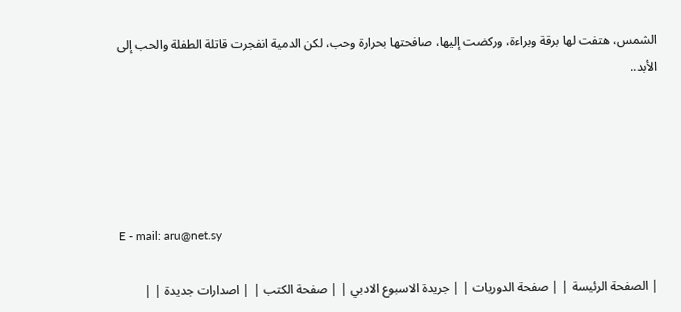الشمس، هتفت لها برقة وبراءة، وركضت إليها، صافحتها بحرارة وحب، لكن الدمية انفجرت قاتلة الطفلة والحب إلى الأبد..





E - mail: aru@net.sy

| الصفحة الرئيسة | | صفحة الدوريات | | جريدة الاسبوع الادبي | | صفحة الكتب | | اصدارات جديدة | |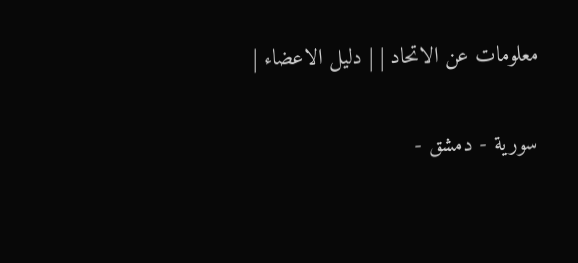معلومات عن الاتحاد | | دليل الاعضاء |

سورية - دمشق -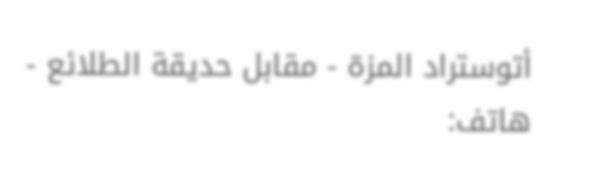أتوستراد المزة - مقابل حديقة الطلائع - هاتف: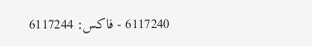6117240 - فاكس: 6117244